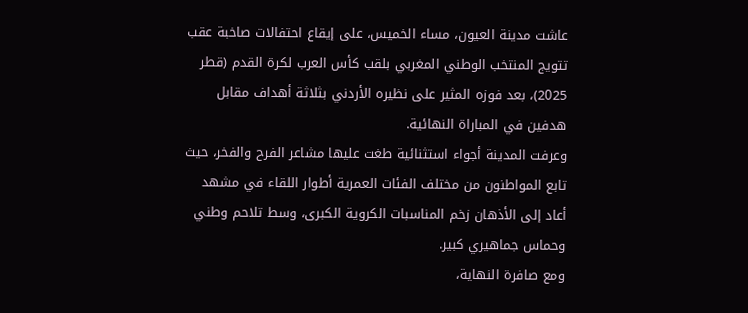عاشت مدينة العيون، مساء الخميس، على إيقاع احتفالات صاخبة عقب تتويج المنتخب الوطني المغربي بلقب كأس العرب لكرة القدم (قطر 2025)، بعد فوزه المثير على نظيره الأردني بثلاثة أهداف مقابل هدفين في المباراة النهائية.
وعرفت المدينة أجواء استثنائية طغت عليها مشاعر الفرح والفخر، حيث تابع المواطنون من مختلف الفئات العمرية أطوار اللقاء في مشهد أعاد إلى الأذهان زخم المناسبات الكروية الكبرى، وسط تلاحم وطني وحماس جماهيري كبير.
ومع صافرة النهاية،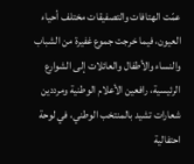عمّت الهتافات والتصفيقات مختلف أحياء العيون، فيما خرجت جموع غفيرة من الشباب والنساء والأطفال والعائلات إلى الشوارع الرئيسية، رافعين الأعلام الوطنية ومرددين شعارات تشيد بالمنتخب الوطني، في لوحة احتفالية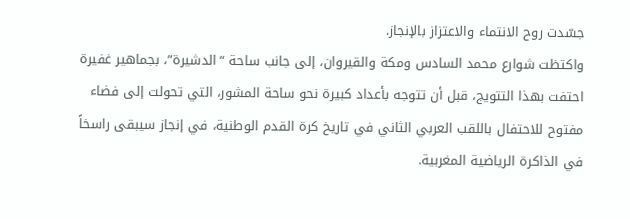جسّدت روح الانتماء والاعتزاز بالإنجاز.
واكتظت شوارع محمد السادس ومكة والقيروان، إلى جانب ساحة “الدشيرة”، بجماهير غفيرة احتفت بهذا التتويج، قبل أن تتوجه بأعداد كبيرة نحو ساحة المشور، التي تحولت إلى فضاء مفتوح للاحتفال باللقب العربي الثاني في تاريخ كرة القدم الوطنية، في إنجاز سيبقى راسخاً في الذاكرة الرياضية المغربية.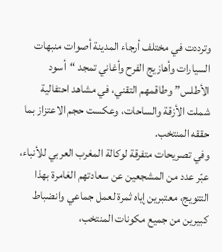وترددت في مختلف أرجاء المدينة أصوات منبهات السيارات وأهازيج الفرح وأغاني تمجد “أسود الأطلس” وطاقمهم التقني، في مشاهد احتفالية شملت الأزقة والساحات، وعكست حجم الاعتزاز بما حققه المنتخب.
وفي تصريحات متفرقة لوكالة المغرب العربي للأنباء، عبّر عدد من المشجعين عن سعادتهم الغامرة بهذا التتويج، معتبرين إياه ثمرة لعمل جماعي وانضباط كبيرين من جميع مكونات المنتخب،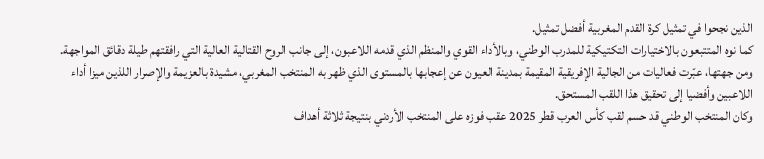الذين نجحوا في تمثيل كرة القدم المغربية أفضل تمثيل.
كما نوه المتتبعون بالاختيارات التكتيكية للمدرب الوطني، وبالأداء القوي والمنظم الذي قدمه اللاعبون، إلى جانب الروح القتالية العالية التي رافقتهم طيلة دقائق المواجهة.
ومن جهتها، عبّرت فعاليات من الجالية الإفريقية المقيمة بمدينة العيون عن إعجابها بالمستوى الذي ظهر به المنتخب المغربي، مشيدة بالعزيمة والإصرار اللذين ميزا أداء اللاعبين وأفضيا إلى تحقيق هذا اللقب المستحق.
وكان المنتخب الوطني قد حسم لقب كأس العرب قطر 2025 عقب فوزه على المنتخب الأردني بنتيجة ثلاثة أهداف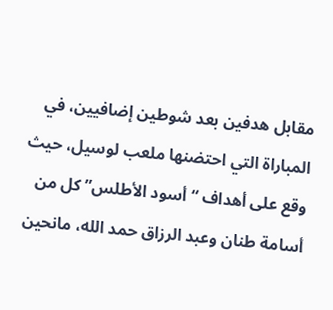مقابل هدفين بعد شوطين إضافيين، في المباراة التي احتضنها ملعب لوسيل، حيث وقع على أهداف “أسود الأطلس” كل من أسامة طنان وعبد الرزاق حمد الله، مانحين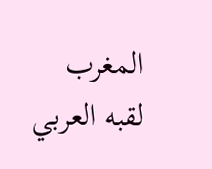المغرب لقبه العربي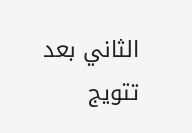الثاني بعد تتويج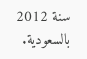سنة 2012 بالسعودية.